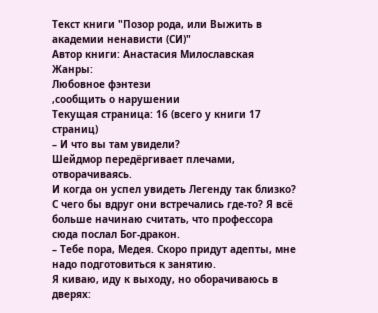Текст книги "Позор рода, или Выжить в академии ненависти (СИ)"
Автор книги: Анастасия Милославская
Жанры:
Любовное фэнтези
,сообщить о нарушении
Текущая страница: 16 (всего у книги 17 страниц)
– И что вы там увидели?
Шейдмор передёргивает плечами, отворачиваясь.
И когда он успел увидеть Легенду так близко? С чего бы вдруг они встречались где-то? Я всё больше начинаю считать, что профессора сюда послал Бог-дракон.
– Тебе пора, Медея. Скоро придут адепты, мне надо подготовиться к занятию.
Я киваю, иду к выходу, но оборачиваюсь в дверях: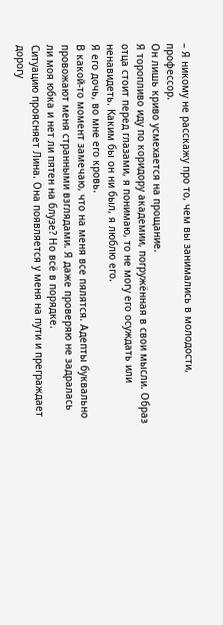– Я никому не расскажу про то, чем вы занимались в молодости, профессор.
Он лишь криво усмехается на прощание.
Я торопливо иду по коридору академии, погружённая в свои мысли. Образ отца стоит перед глазами, я понимаю, то не могу его осуждать или ненавидеть. Каким бы он ни был, я люблю его.
Я его дочь, во мне его кровь.
В какой-то момент замечаю, что на меня все пялятся. Адепты буквально провожают меня странными взглядами. Я даже проверяю не задралась ли моя юбка и нет ли пятен на блузе? Но всё в порядке.
Ситуацию проясняет Лина. Она появляется у меня на пути и преграждает дорогу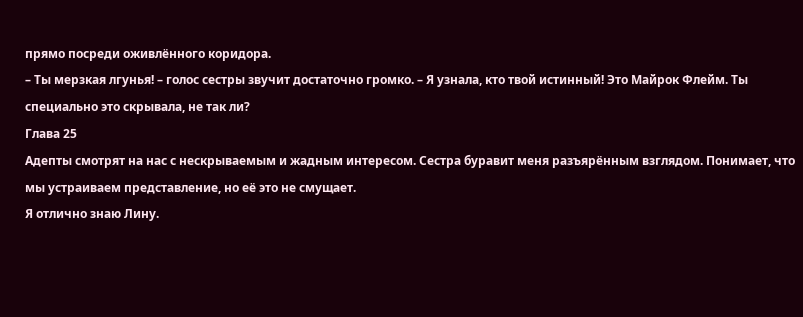прямо посреди оживлённого коридора.
– Ты мерзкая лгунья! – голос сестры звучит достаточно громко. – Я узнала, кто твой истинный! Это Майрок Флейм. Ты специально это скрывала, не так ли?
Глава 25
Адепты смотрят на нас с нескрываемым и жадным интересом. Сестра буравит меня разъярённым взглядом. Понимает, что мы устраиваем представление, но её это не смущает.
Я отлично знаю Лину.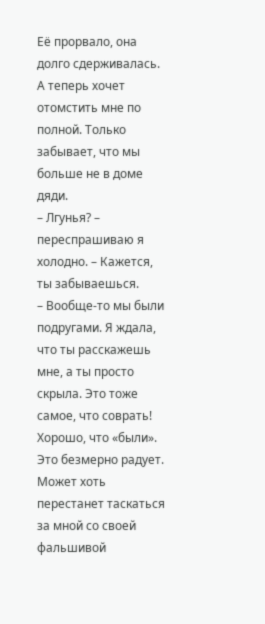Её прорвало, она долго сдерживалась. А теперь хочет отомстить мне по полной. Только забывает, что мы больше не в доме дяди.
– Лгунья? – переспрашиваю я холодно. – Кажется, ты забываешься.
– Вообще-то мы были подругами. Я ждала, что ты расскажешь мне, а ты просто скрыла. Это тоже самое, что соврать!
Хорошо, что «были». Это безмерно радует. Может хоть перестанет таскаться за мной со своей фальшивой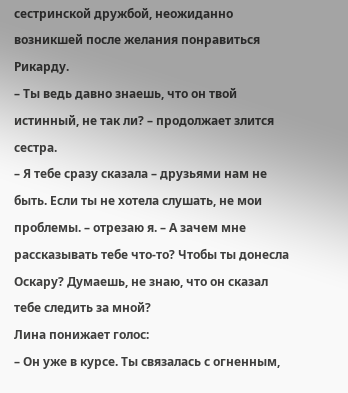сестринской дружбой, неожиданно возникшей после желания понравиться Рикарду.
– Ты ведь давно знаешь, что он твой истинный, не так ли? – продолжает злится сестра.
– Я тебе сразу сказала – друзьями нам не быть. Если ты не хотела слушать, не мои проблемы. – отрезаю я. – А зачем мне рассказывать тебе что-то? Чтобы ты донесла Оскару? Думаешь, не знаю, что он сказал тебе следить за мной?
Лина понижает голос:
– Он уже в курсе. Ты связалась с огненным,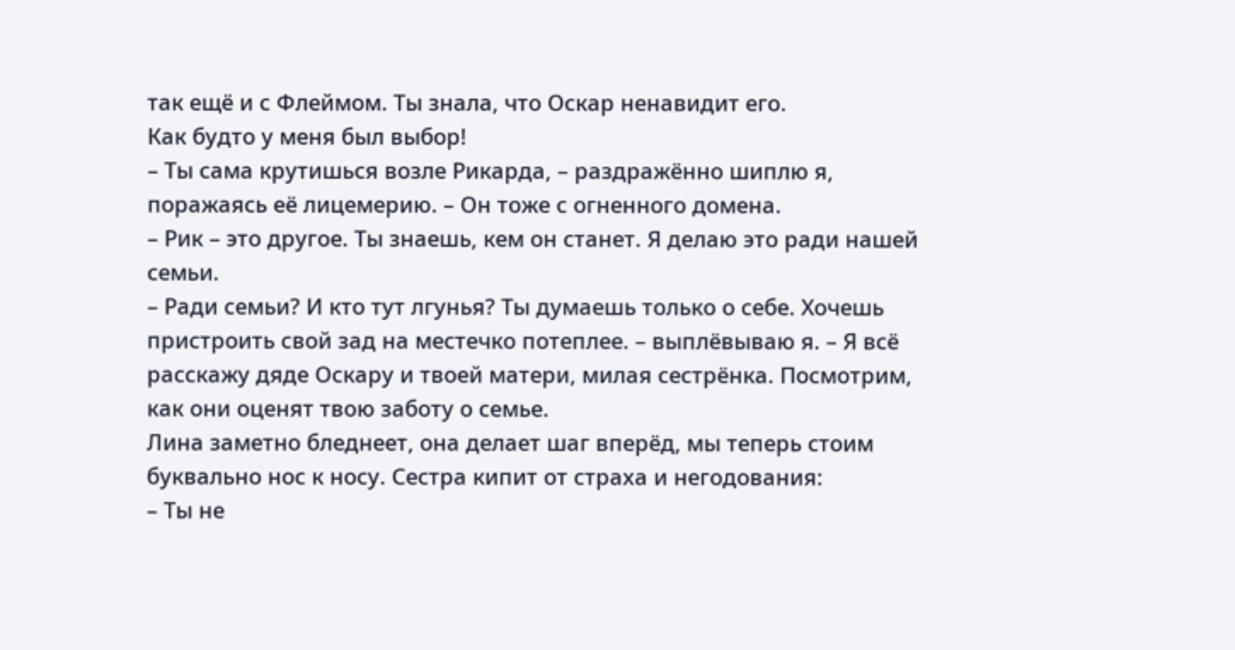так ещё и с Флеймом. Ты знала, что Оскар ненавидит его.
Как будто у меня был выбор!
– Ты сама крутишься возле Рикарда, – раздражённо шиплю я, поражаясь её лицемерию. – Он тоже с огненного домена.
– Рик – это другое. Ты знаешь, кем он станет. Я делаю это ради нашей семьи.
– Ради семьи? И кто тут лгунья? Ты думаешь только о себе. Хочешь пристроить свой зад на местечко потеплее. – выплёвываю я. – Я всё расскажу дяде Оскару и твоей матери, милая сестрёнка. Посмотрим, как они оценят твою заботу о семье.
Лина заметно бледнеет, она делает шаг вперёд, мы теперь стоим буквально нос к носу. Сестра кипит от страха и негодования:
– Ты не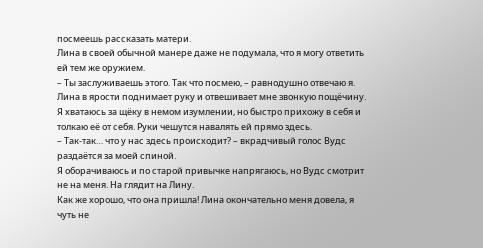посмеешь рассказать матери.
Лина в своей обычной манере даже не подумала, что я могу ответить ей тем же оружием.
– Ты заслуживаешь этого. Так что посмею, – равнодушно отвечаю я.
Лина в ярости поднимает руку и отвешивает мне звонкую пощёчину. Я хватаюсь за щёку в немом изумлении, но быстро прихожу в себя и толкаю её от себя. Руки чешутся навалять ей прямо здесь.
– Так-так… что у нас здесь происходит? – вкрадчивый голос Вудс раздаётся за моей спиной.
Я оборачиваюсь и по старой привычке напрягаюсь, но Вудс смотрит не на меня. На глядит на Лину.
Как же хорошо, что она пришла! Лина окончательно меня довела, я чуть не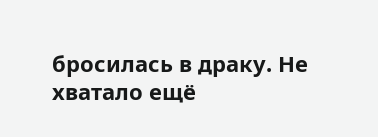бросилась в драку. Не хватало ещё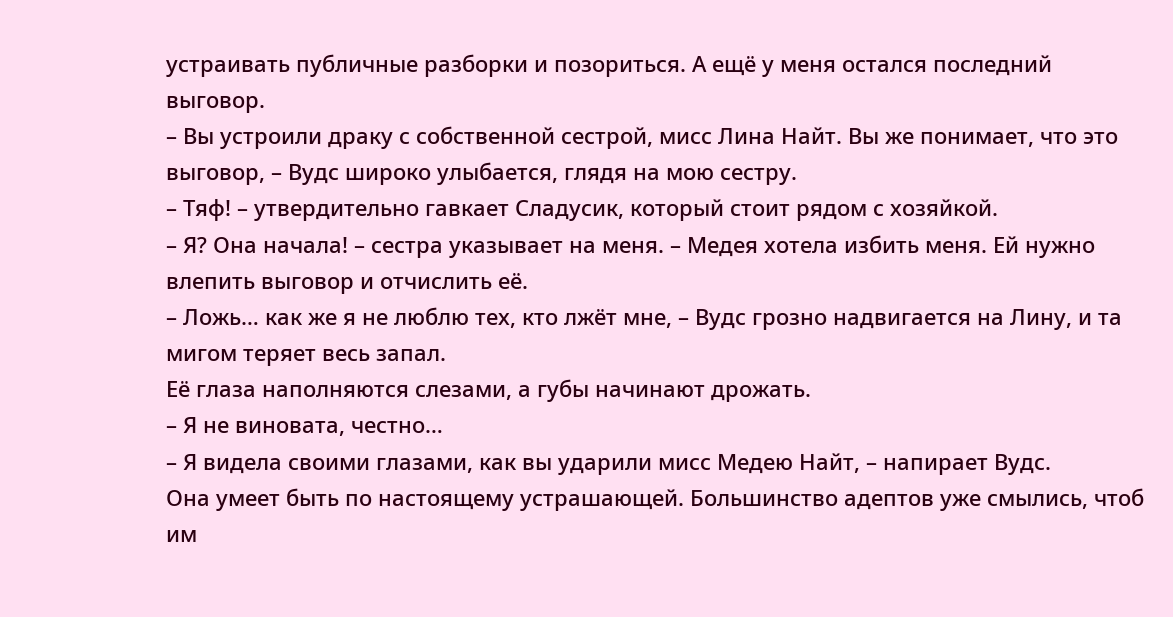устраивать публичные разборки и позориться. А ещё у меня остался последний выговор.
– Вы устроили драку с собственной сестрой, мисс Лина Найт. Вы же понимает, что это выговор, – Вудс широко улыбается, глядя на мою сестру.
– Тяф! – утвердительно гавкает Сладусик, который стоит рядом с хозяйкой.
– Я? Она начала! – сестра указывает на меня. – Медея хотела избить меня. Ей нужно влепить выговор и отчислить её.
– Ложь… как же я не люблю тех, кто лжёт мне, – Вудс грозно надвигается на Лину, и та мигом теряет весь запал.
Её глаза наполняются слезами, а губы начинают дрожать.
– Я не виновата, честно…
– Я видела своими глазами, как вы ударили мисс Медею Найт, – напирает Вудс.
Она умеет быть по настоящему устрашающей. Большинство адептов уже смылись, чтоб им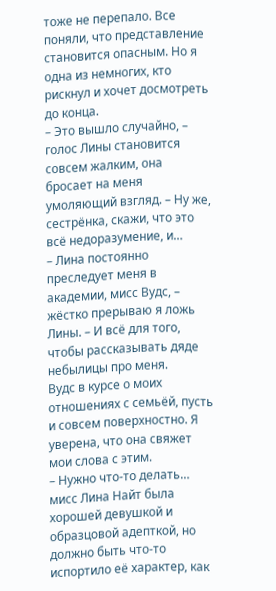тоже не перепало. Все поняли, что представление становится опасным. Но я одна из немногих, кто рискнул и хочет досмотреть до конца.
– Это вышло случайно, – голос Лины становится совсем жалким, она бросает на меня умоляющий взгляд. – Ну же, сестрёнка, скажи, что это всё недоразумение, и…
– Лина постоянно преследует меня в академии, мисс Вудс, – жёстко прерываю я ложь Лины. – И всё для того, чтобы рассказывать дяде небылицы про меня.
Вудс в курсе о моих отношениях с семьёй, пусть и совсем поверхностно. Я уверена, что она свяжет мои слова с этим.
– Нужно что-то делать… мисс Лина Найт была хорошей девушкой и образцовой адепткой, но должно быть что-то испортило её характер, как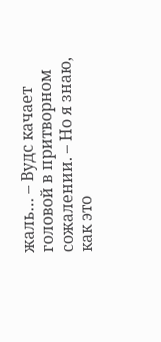жаль… – Вудс качает головой в притворном сожалении. – Но я знаю, как это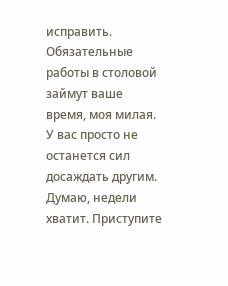исправить. Обязательные работы в столовой займут ваше время, моя милая. У вас просто не останется сил досаждать другим. Думаю, недели хватит. Приступите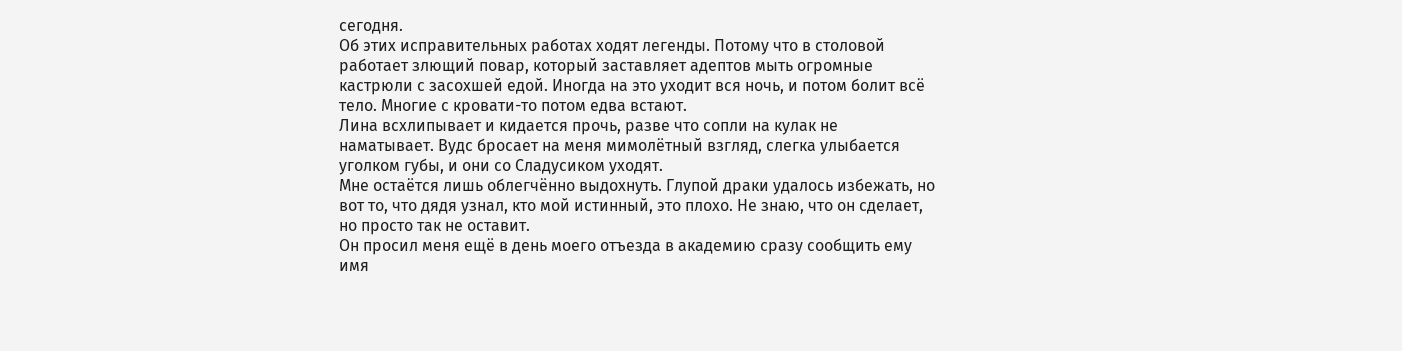сегодня.
Об этих исправительных работах ходят легенды. Потому что в столовой работает злющий повар, который заставляет адептов мыть огромные кастрюли с засохшей едой. Иногда на это уходит вся ночь, и потом болит всё тело. Многие с кровати-то потом едва встают.
Лина всхлипывает и кидается прочь, разве что сопли на кулак не наматывает. Вудс бросает на меня мимолётный взгляд, слегка улыбается уголком губы, и они со Сладусиком уходят.
Мне остаётся лишь облегчённо выдохнуть. Глупой драки удалось избежать, но вот то, что дядя узнал, кто мой истинный, это плохо. Не знаю, что он сделает, но просто так не оставит.
Он просил меня ещё в день моего отъезда в академию сразу сообщить ему имя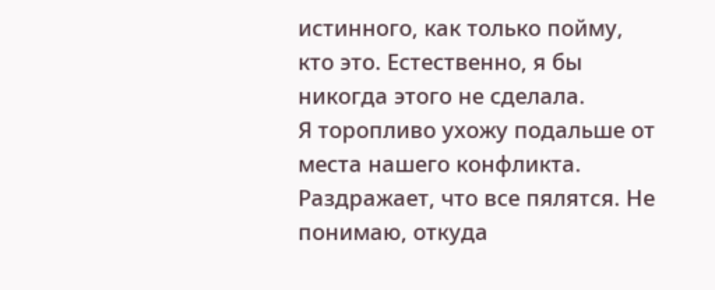истинного, как только пойму, кто это. Естественно, я бы никогда этого не сделала.
Я торопливо ухожу подальше от места нашего конфликта. Раздражает, что все пялятся. Не понимаю, откуда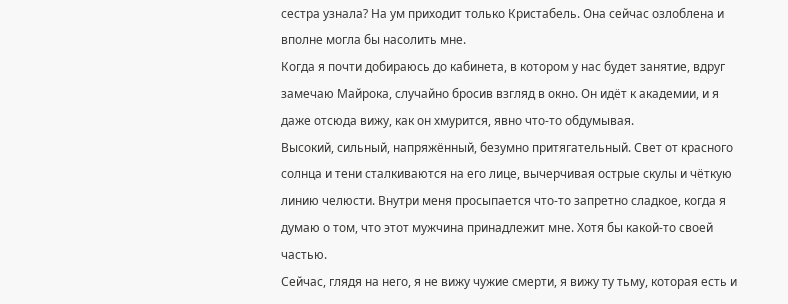сестра узнала? На ум приходит только Кристабель. Она сейчас озлоблена и вполне могла бы насолить мне.
Когда я почти добираюсь до кабинета, в котором у нас будет занятие, вдруг замечаю Майрока, случайно бросив взгляд в окно. Он идёт к академии, и я даже отсюда вижу, как он хмурится, явно что-то обдумывая.
Высокий, сильный, напряжённый, безумно притягательный. Свет от красного солнца и тени сталкиваются на его лице, вычерчивая острые скулы и чёткую линию челюсти. Внутри меня просыпается что-то запретно сладкое, когда я думаю о том, что этот мужчина принадлежит мне. Хотя бы какой-то своей частью.
Сейчас, глядя на него, я не вижу чужие смерти, я вижу ту тьму, которая есть и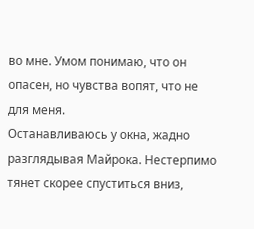во мне. Умом понимаю, что он опасен, но чувства вопят, что не для меня.
Останавливаюсь у окна, жадно разглядывая Майрока. Нестерпимо тянет скорее спуститься вниз,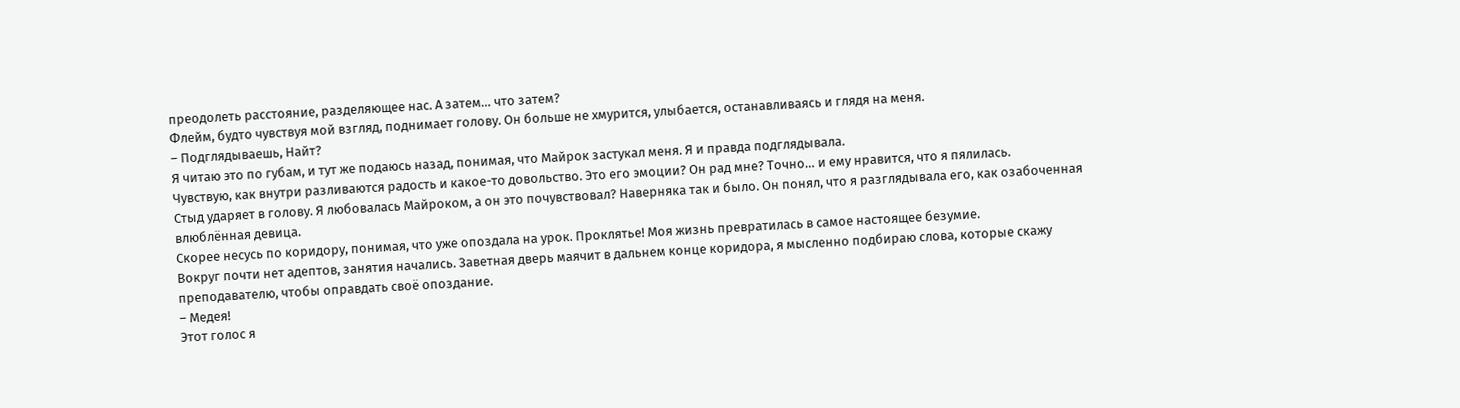преодолеть расстояние, разделяющее нас. А затем… что затем?
Флейм, будто чувствуя мой взгляд, поднимает голову. Он больше не хмурится, улыбается, останавливаясь и глядя на меня.
– Подглядываешь, Найт?
Я читаю это по губам, и тут же подаюсь назад, понимая, что Майрок застукал меня. Я и правда подглядывала.
Чувствую, как внутри разливаются радость и какое-то довольство. Это его эмоции? Он рад мне? Точно… и ему нравится, что я пялилась.
Стыд ударяет в голову. Я любовалась Майроком, а он это почувствовал? Наверняка так и было. Он понял, что я разглядывала его, как озабоченная влюблённая девица.
Скорее несусь по коридору, понимая, что уже опоздала на урок. Проклятье! Моя жизнь превратилась в самое настоящее безумие.
Вокруг почти нет адептов, занятия начались. Заветная дверь маячит в дальнем конце коридора, я мысленно подбираю слова, которые скажу преподавателю, чтобы оправдать своё опоздание.
– Медея!
Этот голос я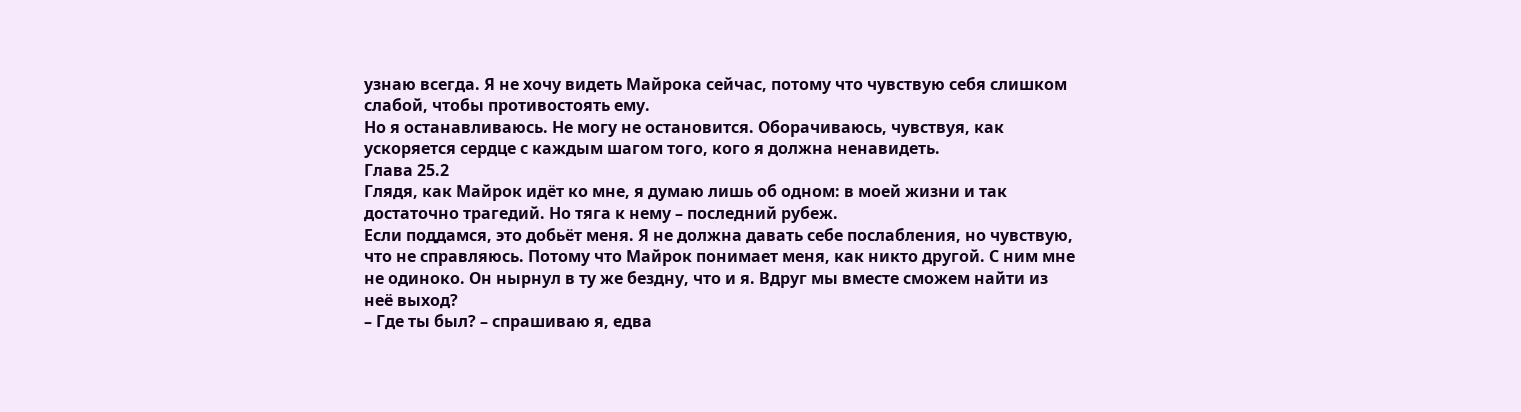узнаю всегда. Я не хочу видеть Майрока сейчас, потому что чувствую себя слишком слабой, чтобы противостоять ему.
Но я останавливаюсь. Не могу не остановится. Оборачиваюсь, чувствуя, как ускоряется сердце с каждым шагом того, кого я должна ненавидеть.
Глава 25.2
Глядя, как Майрок идёт ко мне, я думаю лишь об одном: в моей жизни и так достаточно трагедий. Но тяга к нему – последний рубеж.
Если поддамся, это добьёт меня. Я не должна давать себе послабления, но чувствую, что не справляюсь. Потому что Майрок понимает меня, как никто другой. С ним мне не одиноко. Он нырнул в ту же бездну, что и я. Вдруг мы вместе сможем найти из неё выход?
– Где ты был? – спрашиваю я, едва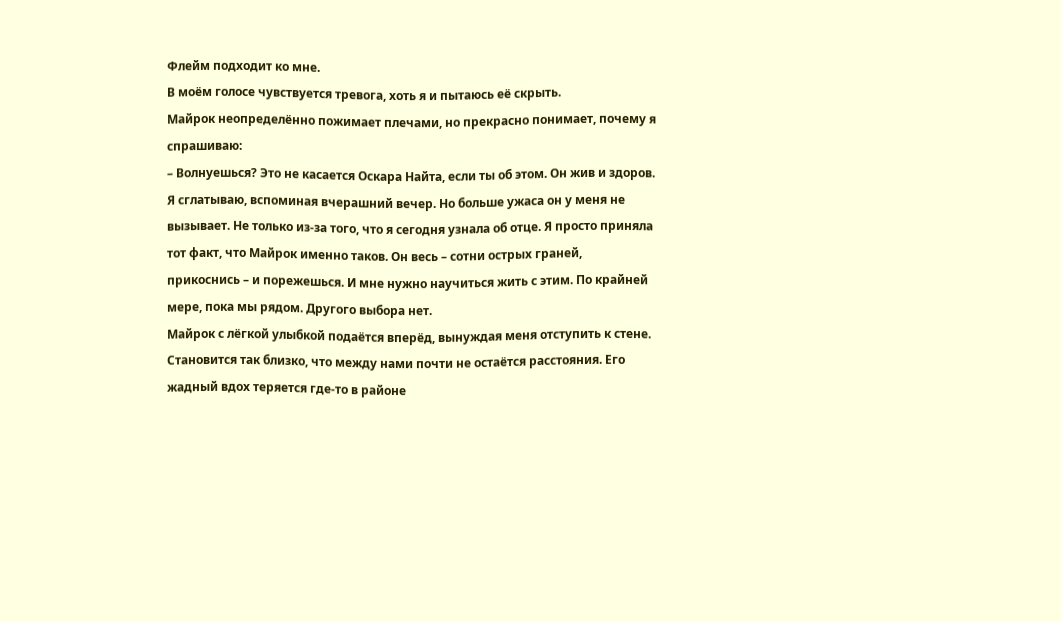Флейм подходит ко мне.
В моём голосе чувствуется тревога, хоть я и пытаюсь её скрыть.
Майрок неопределённо пожимает плечами, но прекрасно понимает, почему я спрашиваю:
– Волнуешься? Это не касается Оскара Найта, если ты об этом. Он жив и здоров.
Я сглатываю, вспоминая вчерашний вечер. Но больше ужаса он у меня не вызывает. Не только из-за того, что я сегодня узнала об отце. Я просто приняла тот факт, что Майрок именно таков. Он весь – сотни острых граней, прикоснись – и порежешься. И мне нужно научиться жить с этим. По крайней мере, пока мы рядом. Другого выбора нет.
Майрок с лёгкой улыбкой подаётся вперёд, вынуждая меня отступить к стене. Становится так близко, что между нами почти не остаётся расстояния. Его жадный вдох теряется где-то в районе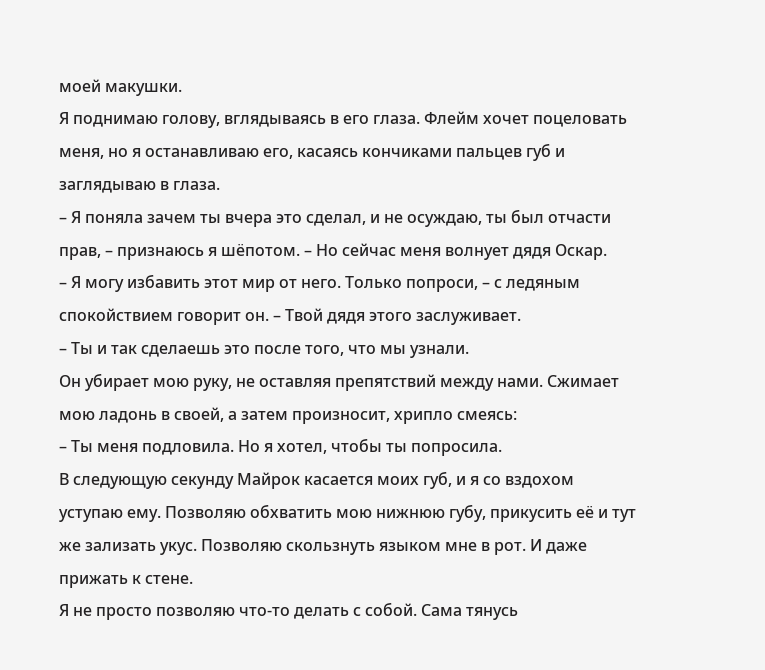моей макушки.
Я поднимаю голову, вглядываясь в его глаза. Флейм хочет поцеловать меня, но я останавливаю его, касаясь кончиками пальцев губ и заглядываю в глаза.
– Я поняла зачем ты вчера это сделал, и не осуждаю, ты был отчасти прав, – признаюсь я шёпотом. – Но сейчас меня волнует дядя Оскар.
– Я могу избавить этот мир от него. Только попроси, – с ледяным спокойствием говорит он. – Твой дядя этого заслуживает.
– Ты и так сделаешь это после того, что мы узнали.
Он убирает мою руку, не оставляя препятствий между нами. Сжимает мою ладонь в своей, а затем произносит, хрипло смеясь:
– Ты меня подловила. Но я хотел, чтобы ты попросила.
В следующую секунду Майрок касается моих губ, и я со вздохом уступаю ему. Позволяю обхватить мою нижнюю губу, прикусить её и тут же зализать укус. Позволяю скользнуть языком мне в рот. И даже прижать к стене.
Я не просто позволяю что-то делать с собой. Сама тянусь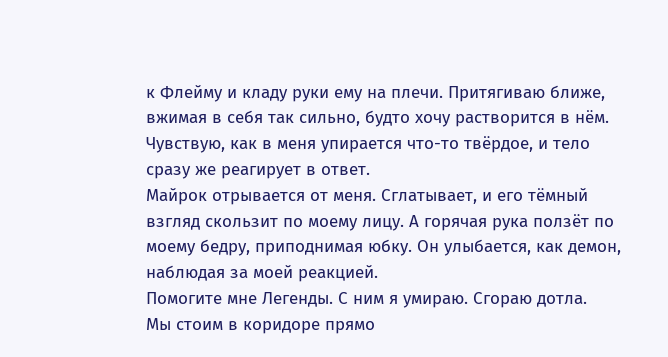к Флейму и кладу руки ему на плечи. Притягиваю ближе, вжимая в себя так сильно, будто хочу растворится в нём. Чувствую, как в меня упирается что-то твёрдое, и тело сразу же реагирует в ответ.
Майрок отрывается от меня. Сглатывает, и его тёмный взгляд скользит по моему лицу. А горячая рука ползёт по моему бедру, приподнимая юбку. Он улыбается, как демон, наблюдая за моей реакцией.
Помогите мне Легенды. С ним я умираю. Сгораю дотла.
Мы стоим в коридоре прямо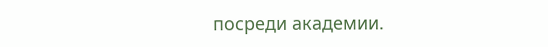посреди академии.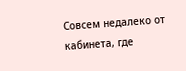Совсем недалеко от кабинета, где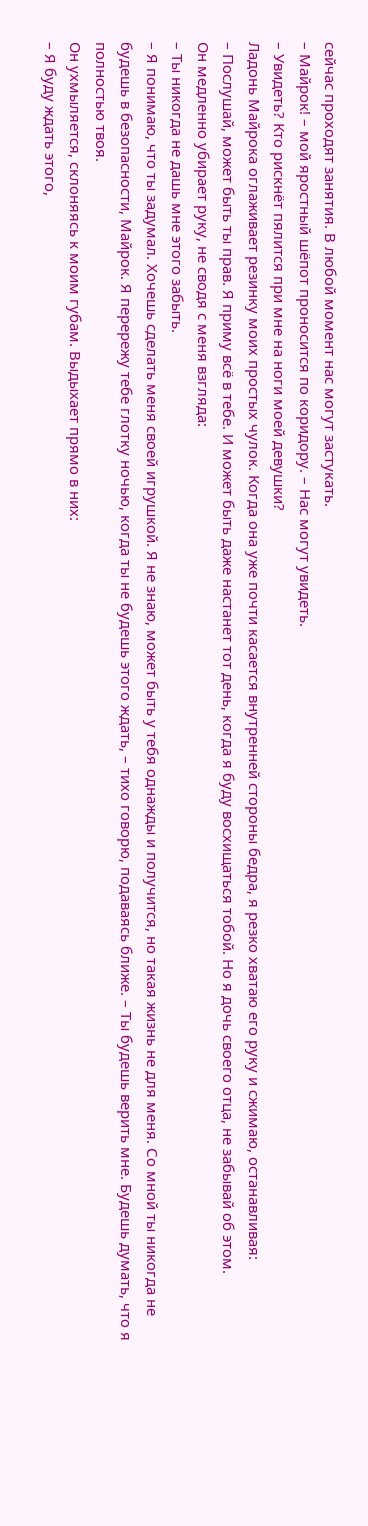сейчас проходят занятия. В любой момент нас могут застукать.
– Майрок! – мой яростный шёпот проносится по коридору. – Нас могут увидеть.
– Увидеть? Кто рискнёт пялится при мне на ноги моей девушки?
Ладонь Майрока оглаживает резинку моих простых чулок. Когда она уже почти касается внутренней стороны бедра, я резко хватаю его руку и сжимаю, останавливая:
– Послушай, может быть ты прав. Я приму всё в тебе. И может быть даже настанет тот день, когда я буду восхищаться тобой. Но я дочь своего отца, не забывай об этом.
Он медленно убирает руку, не сводя с меня взгляда:
– Ты никогда не дашь мне этого забыть.
– Я понимаю, что ты задумал. Хочешь сделать меня своей игрушкой. Я не знаю, может быть у тебя однажды и получится, но такая жизнь не для меня. Со мной ты никогда не будешь в безопасности, Майрок. Я перережу тебе глотку ночью, когда ты не будешь этого ждать, – тихо говорю, подаваясь ближе. – Ты будешь верить мне. Будешь думать, что я полностью твоя.
Он ухмыляется, склоняясь к моим губам. Выдыхает прямо в них:
– Я буду ждать этого,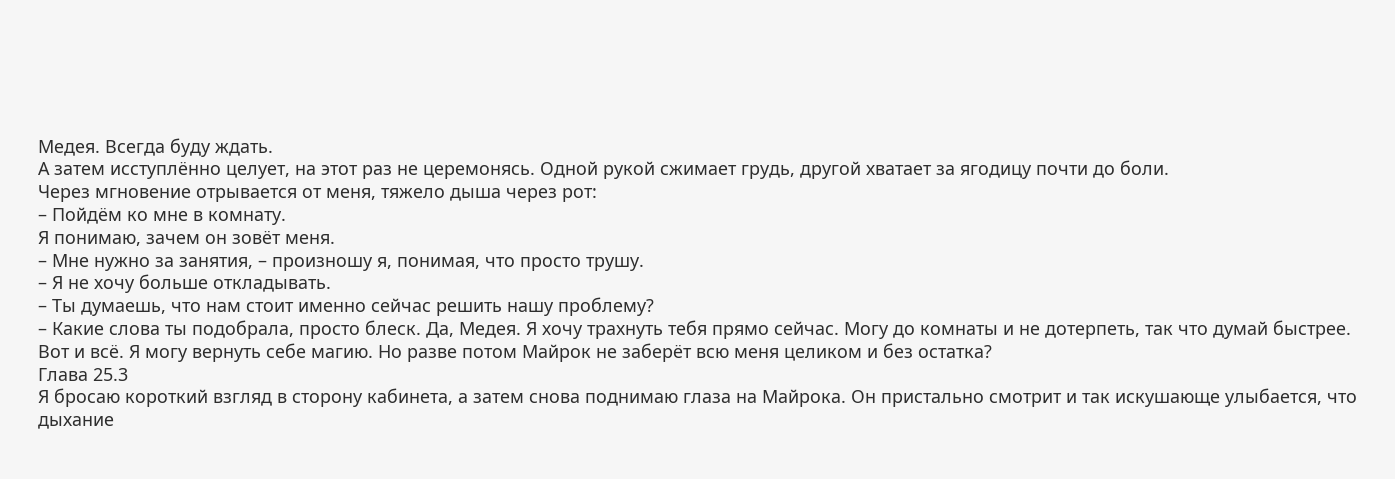Медея. Всегда буду ждать.
А затем исступлённо целует, на этот раз не церемонясь. Одной рукой сжимает грудь, другой хватает за ягодицу почти до боли.
Через мгновение отрывается от меня, тяжело дыша через рот:
– Пойдём ко мне в комнату.
Я понимаю, зачем он зовёт меня.
– Мне нужно за занятия, – произношу я, понимая, что просто трушу.
– Я не хочу больше откладывать.
– Ты думаешь, что нам стоит именно сейчас решить нашу проблему?
– Какие слова ты подобрала, просто блеск. Да, Медея. Я хочу трахнуть тебя прямо сейчас. Могу до комнаты и не дотерпеть, так что думай быстрее.
Вот и всё. Я могу вернуть себе магию. Но разве потом Майрок не заберёт всю меня целиком и без остатка?
Глава 25.3
Я бросаю короткий взгляд в сторону кабинета, а затем снова поднимаю глаза на Майрока. Он пристально смотрит и так искушающе улыбается, что дыхание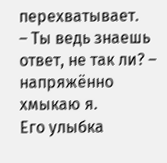перехватывает.
– Ты ведь знаешь ответ, не так ли? – напряжённо хмыкаю я.
Его улыбка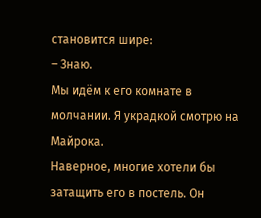становится шире:
– Знаю.
Мы идём к его комнате в молчании. Я украдкой смотрю на Майрока.
Наверное, многие хотели бы затащить его в постель. Он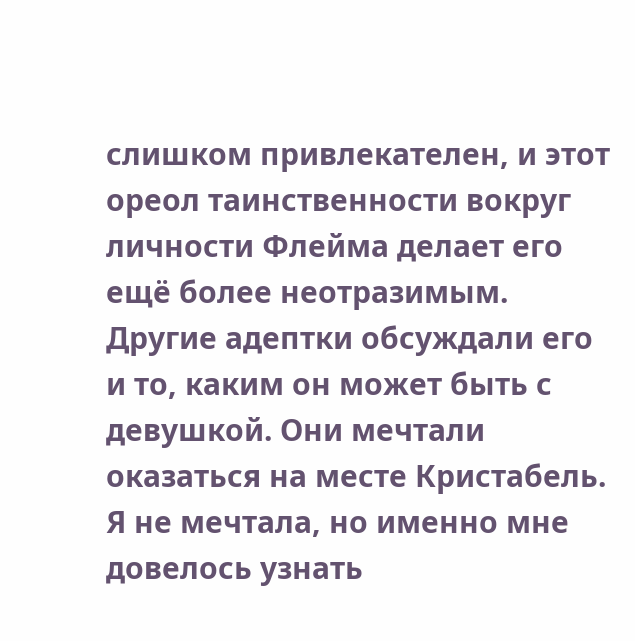слишком привлекателен, и этот ореол таинственности вокруг личности Флейма делает его ещё более неотразимым. Другие адептки обсуждали его и то, каким он может быть с девушкой. Они мечтали оказаться на месте Кристабель.
Я не мечтала, но именно мне довелось узнать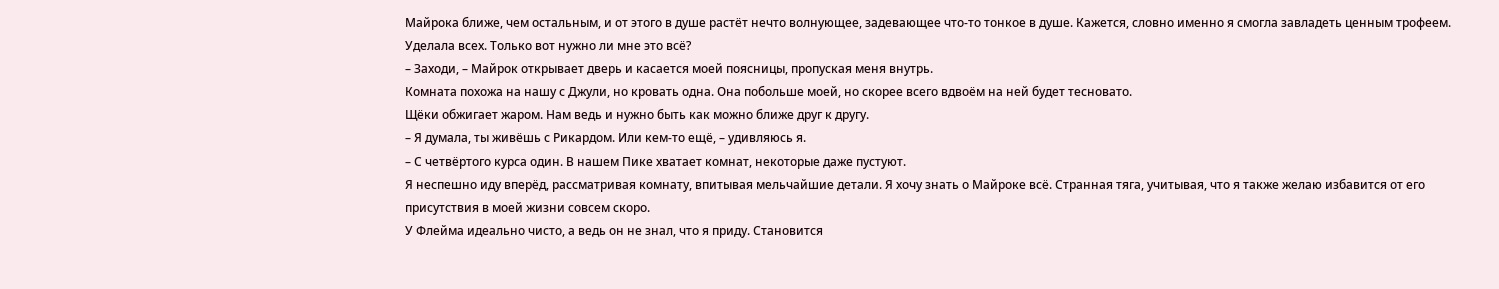Майрока ближе, чем остальным, и от этого в душе растёт нечто волнующее, задевающее что-то тонкое в душе. Кажется, словно именно я смогла завладеть ценным трофеем. Уделала всех. Только вот нужно ли мне это всё?
– Заходи, – Майрок открывает дверь и касается моей поясницы, пропуская меня внутрь.
Комната похожа на нашу с Джули, но кровать одна. Она побольше моей, но скорее всего вдвоём на ней будет тесновато.
Щёки обжигает жаром. Нам ведь и нужно быть как можно ближе друг к другу.
– Я думала, ты живёшь с Рикардом. Или кем-то ещё, – удивляюсь я.
– С четвёртого курса один. В нашем Пике хватает комнат, некоторые даже пустуют.
Я неспешно иду вперёд, рассматривая комнату, впитывая мельчайшие детали. Я хочу знать о Майроке всё. Странная тяга, учитывая, что я также желаю избавится от его присутствия в моей жизни совсем скоро.
У Флейма идеально чисто, а ведь он не знал, что я приду. Становится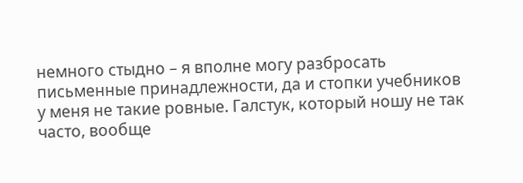немного стыдно – я вполне могу разбросать письменные принадлежности, да и стопки учебников у меня не такие ровные. Галстук, который ношу не так часто, вообще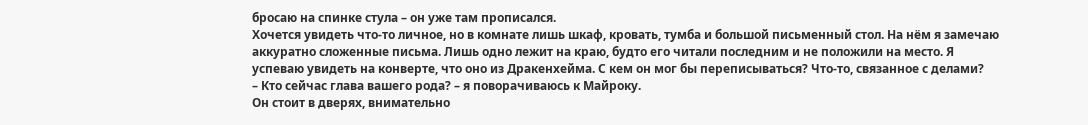бросаю на спинке стула – он уже там прописался.
Хочется увидеть что-то личное, но в комнате лишь шкаф, кровать, тумба и большой письменный стол. На нём я замечаю аккуратно сложенные письма. Лишь одно лежит на краю, будто его читали последним и не положили на место. Я успеваю увидеть на конверте, что оно из Дракенхейма. С кем он мог бы переписываться? Что-то, связанное с делами?
– Кто сейчас глава вашего рода? – я поворачиваюсь к Майроку.
Он стоит в дверях, внимательно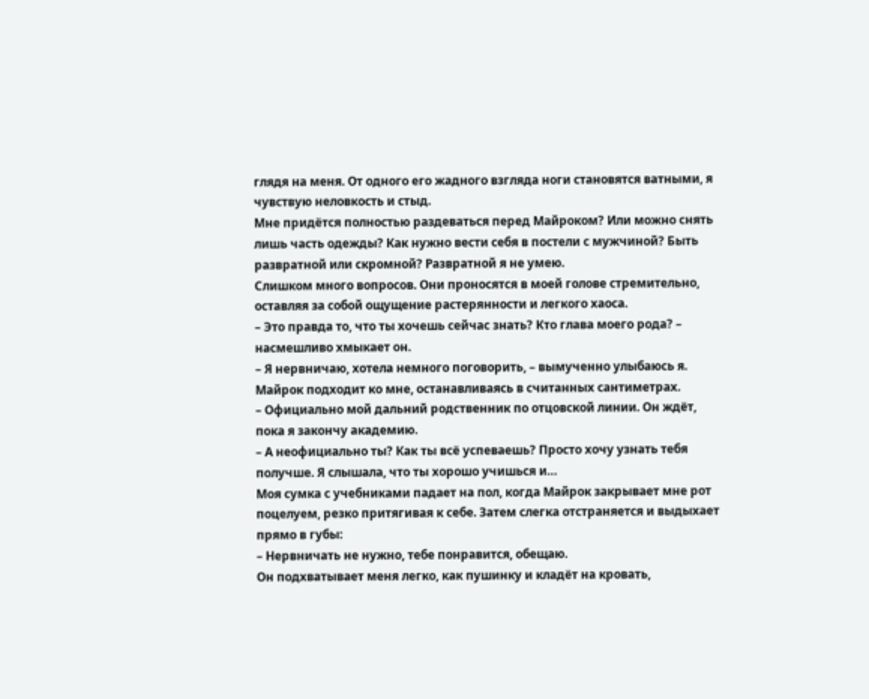глядя на меня. От одного его жадного взгляда ноги становятся ватными, я чувствую неловкость и стыд.
Мне придётся полностью раздеваться перед Майроком? Или можно снять лишь часть одежды? Как нужно вести себя в постели с мужчиной? Быть развратной или скромной? Развратной я не умею.
Слишком много вопросов. Они проносятся в моей голове стремительно, оставляя за собой ощущение растерянности и легкого хаоса.
– Это правда то, что ты хочешь сейчас знать? Кто глава моего рода? – насмешливо хмыкает он.
– Я нервничаю, хотела немного поговорить, – вымученно улыбаюсь я.
Майрок подходит ко мне, останавливаясь в считанных сантиметрах.
– Официально мой дальний родственник по отцовской линии. Он ждёт, пока я закончу академию.
– А неофициально ты? Как ты всё успеваешь? Просто хочу узнать тебя получше. Я слышала, что ты хорошо учишься и…
Моя сумка с учебниками падает на пол, когда Майрок закрывает мне рот поцелуем, резко притягивая к себе. Затем слегка отстраняется и выдыхает прямо в губы:
– Нервничать не нужно, тебе понравится, обещаю.
Он подхватывает меня легко, как пушинку и кладёт на кровать,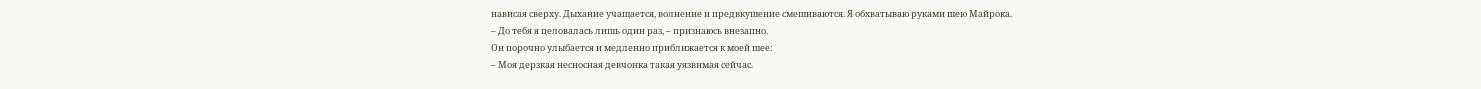нависая сверху. Дыхание учащается, волнение и предвкушение смешиваются. Я обхватываю руками шею Майрока.
– До тебя я целовалась лишь один раз, – признаюсь внезапно.
Он порочно улыбается и медленно приближается к моей шее:
– Моя дерзкая несносная девчонка такая уязвимая сейчас.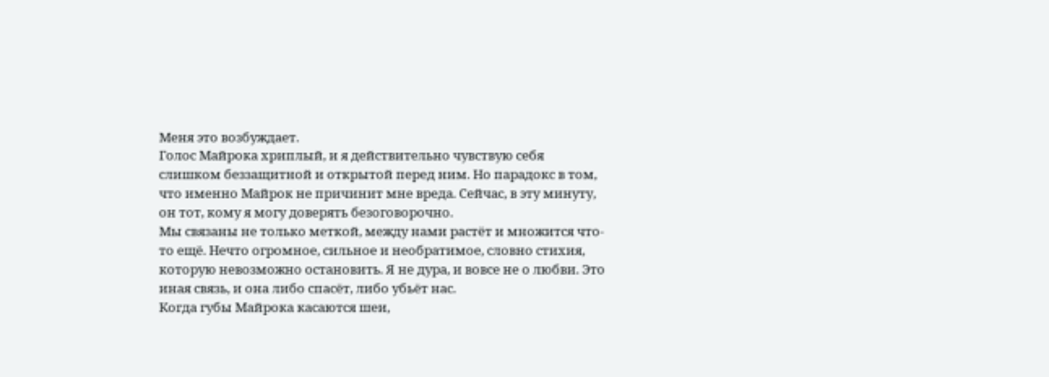Меня это возбуждает.
Голос Майрока хриплый, и я действительно чувствую себя слишком беззащитной и открытой перед ним. Но парадокс в том, что именно Майрок не причинит мне вреда. Сейчас, в эту минуту, он тот, кому я могу доверять безоговорочно.
Мы связаны не только меткой, между нами растёт и множится что-то ещё. Нечто огромное, сильное и необратимое, словно стихия, которую невозможно остановить. Я не дура, и вовсе не о любви. Это иная связь, и она либо спасёт, либо убьёт нас.
Когда губы Майрока касаются шеи,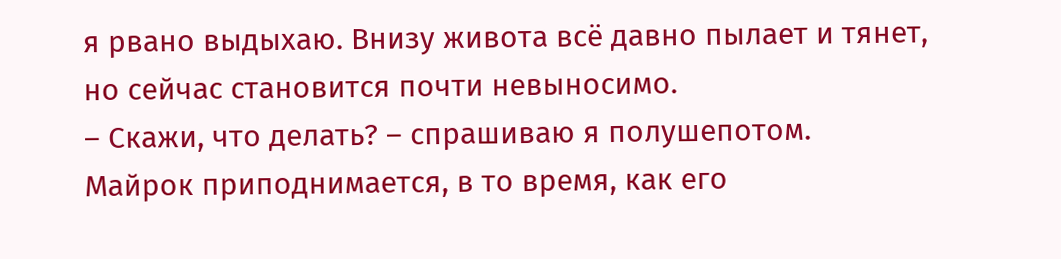я рвано выдыхаю. Внизу живота всё давно пылает и тянет, но сейчас становится почти невыносимо.
– Скажи, что делать? – спрашиваю я полушепотом.
Майрок приподнимается, в то время, как его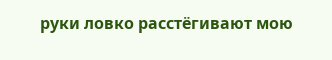руки ловко расстёгивают мою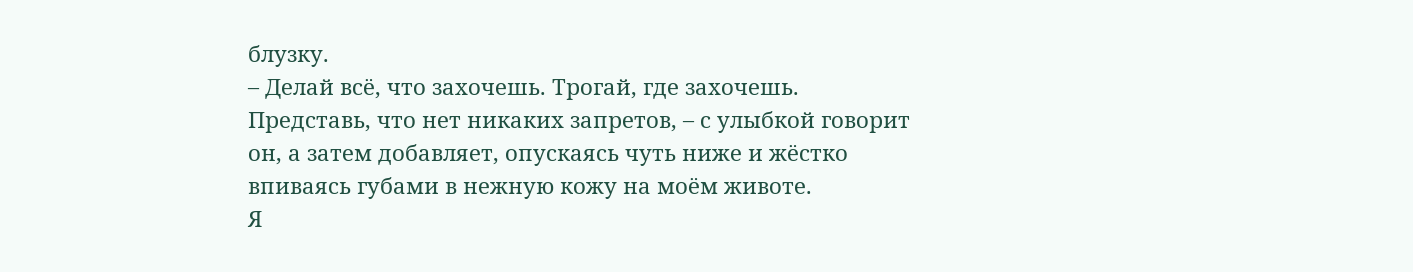блузку.
– Делай всё, что захочешь. Трогай, где захочешь. Представь, что нет никаких запретов, – с улыбкой говорит он, а затем добавляет, опускаясь чуть ниже и жёстко впиваясь губами в нежную кожу на моём животе.
Я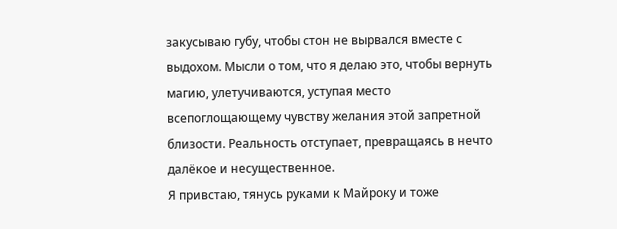закусываю губу, чтобы стон не вырвался вместе с выдохом. Мысли о том, что я делаю это, чтобы вернуть магию, улетучиваются, уступая место всепоглощающему чувству желания этой запретной близости. Реальность отступает, превращаясь в нечто далёкое и несущественное.
Я привстаю, тянусь руками к Майроку и тоже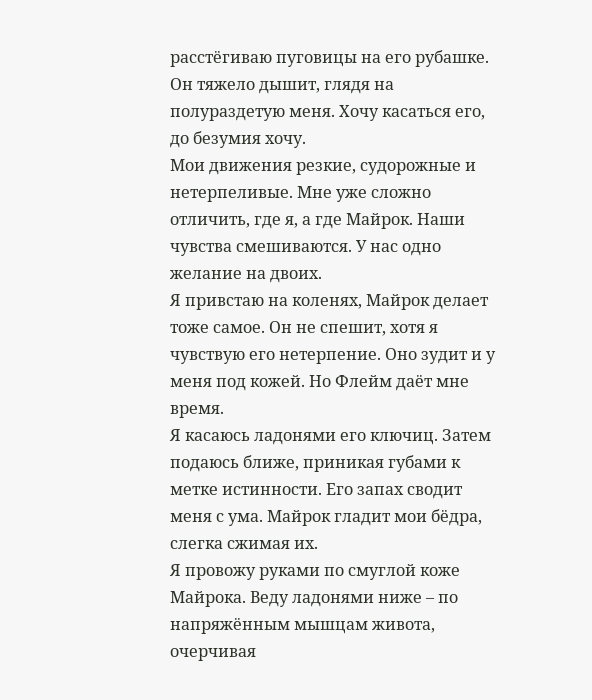расстёгиваю пуговицы на его рубашке. Он тяжело дышит, глядя на полураздетую меня. Хочу касаться его, до безумия хочу.
Мои движения резкие, судорожные и нетерпеливые. Мне уже сложно отличить, где я, а где Майрок. Наши чувства смешиваются. У нас одно желание на двоих.
Я привстаю на коленях, Майрок делает тоже самое. Он не спешит, хотя я чувствую его нетерпение. Оно зудит и у меня под кожей. Но Флейм даёт мне время.
Я касаюсь ладонями его ключиц. Затем подаюсь ближе, приникая губами к метке истинности. Его запах сводит меня с ума. Майрок гладит мои бёдра, слегка сжимая их.
Я провожу руками по смуглой коже Майрока. Веду ладонями ниже – по напряжённым мышцам живота, очерчивая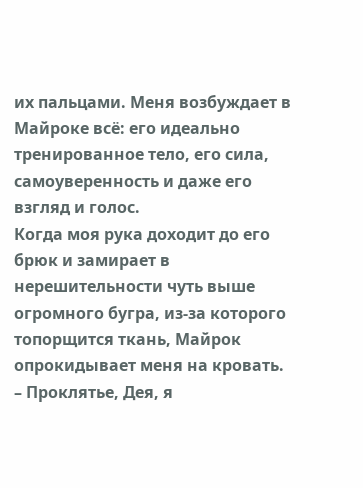их пальцами. Меня возбуждает в Майроке всё: его идеально тренированное тело, его сила, самоуверенность и даже его взгляд и голос.
Когда моя рука доходит до его брюк и замирает в нерешительности чуть выше огромного бугра, из-за которого топорщится ткань, Майрок опрокидывает меня на кровать.
– Проклятье, Дея, я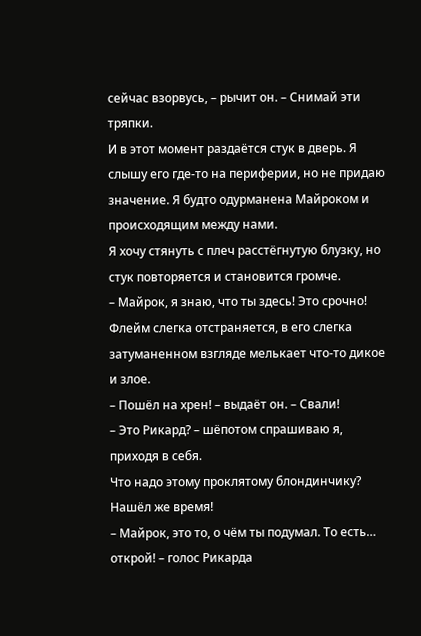сейчас взорвусь, – рычит он. – Снимай эти тряпки.
И в этот момент раздаётся стук в дверь. Я слышу его где-то на периферии, но не придаю значение. Я будто одурманена Майроком и происходящим между нами.
Я хочу стянуть с плеч расстёгнутую блузку, но стук повторяется и становится громче.
– Майрок, я знаю, что ты здесь! Это срочно!
Флейм слегка отстраняется, в его слегка затуманенном взгляде мелькает что-то дикое и злое.
– Пошёл на хрен! – выдаёт он. – Свали!
– Это Рикард? – шёпотом спрашиваю я, приходя в себя.
Что надо этому проклятому блондинчику? Нашёл же время!
– Майрок, это то, о чём ты подумал. То есть… открой! – голос Рикарда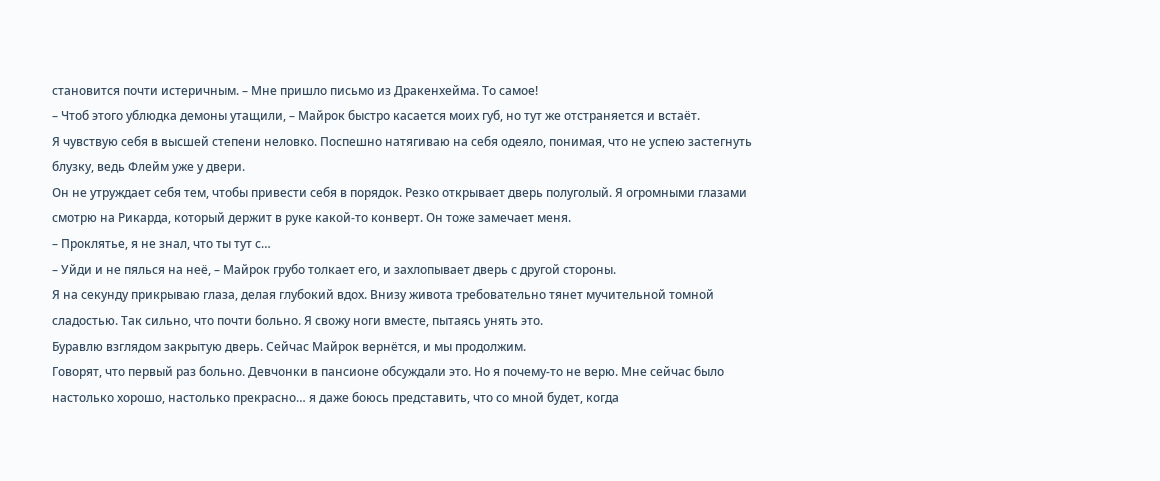становится почти истеричным. – Мне пришло письмо из Дракенхейма. То самое!
– Чтоб этого ублюдка демоны утащили, – Майрок быстро касается моих губ, но тут же отстраняется и встаёт.
Я чувствую себя в высшей степени неловко. Поспешно натягиваю на себя одеяло, понимая, что не успею застегнуть блузку, ведь Флейм уже у двери.
Он не утруждает себя тем, чтобы привести себя в порядок. Резко открывает дверь полуголый. Я огромными глазами смотрю на Рикарда, который держит в руке какой-то конверт. Он тоже замечает меня.
– Проклятье, я не знал, что ты тут с…
– Уйди и не пялься на неё, – Майрок грубо толкает его, и захлопывает дверь с другой стороны.
Я на секунду прикрываю глаза, делая глубокий вдох. Внизу живота требовательно тянет мучительной томной сладостью. Так сильно, что почти больно. Я свожу ноги вместе, пытаясь унять это.
Буравлю взглядом закрытую дверь. Сейчас Майрок вернётся, и мы продолжим.
Говорят, что первый раз больно. Девчонки в пансионе обсуждали это. Но я почему-то не верю. Мне сейчас было настолько хорошо, настолько прекрасно… я даже боюсь представить, что со мной будет, когда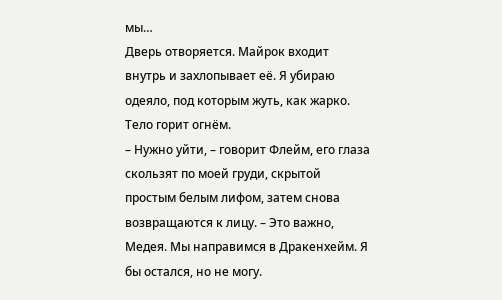мы…
Дверь отворяется. Майрок входит внутрь и захлопывает её. Я убираю одеяло, под которым жуть, как жарко. Тело горит огнём.
– Нужно уйти, – говорит Флейм, его глаза скользят по моей груди, скрытой простым белым лифом, затем снова возвращаются к лицу. – Это важно, Медея. Мы направимся в Дракенхейм. Я бы остался, но не могу.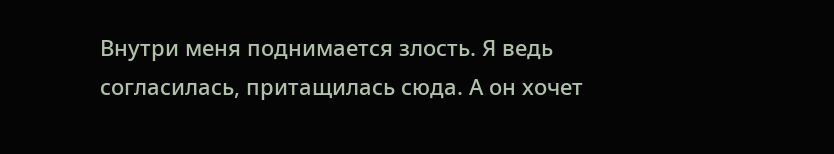Внутри меня поднимается злость. Я ведь согласилась, притащилась сюда. А он хочет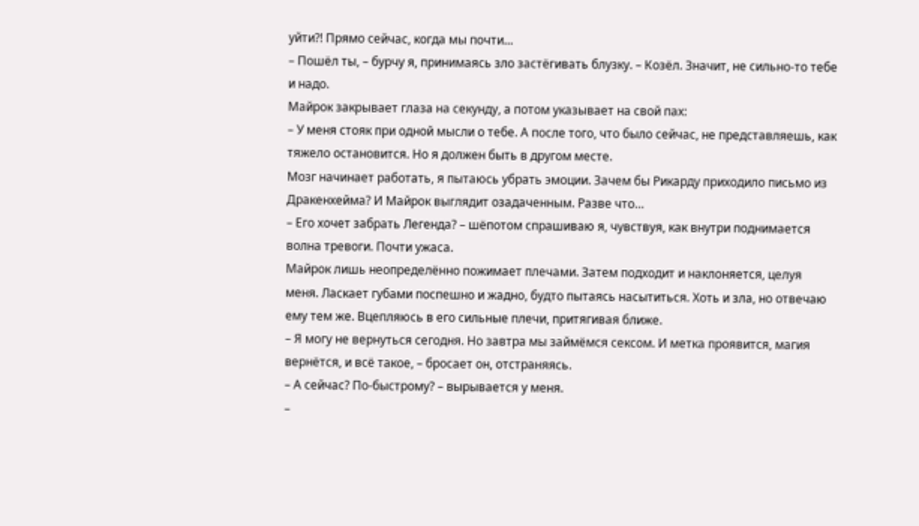уйти?! Прямо сейчас, когда мы почти…
– Пошёл ты, – бурчу я, принимаясь зло застёгивать блузку. – Козёл. Значит, не сильно-то тебе и надо.
Майрок закрывает глаза на секунду, а потом указывает на свой пах:
– У меня стояк при одной мысли о тебе. А после того, что было сейчас, не представляешь, как тяжело остановится. Но я должен быть в другом месте.
Мозг начинает работать, я пытаюсь убрать эмоции. Зачем бы Рикарду приходило письмо из Дракенхейма? И Майрок выглядит озадаченным. Разве что…
– Его хочет забрать Легенда? – шёпотом спрашиваю я, чувствуя, как внутри поднимается волна тревоги. Почти ужаса.
Майрок лишь неопределённо пожимает плечами. Затем подходит и наклоняется, целуя меня. Ласкает губами поспешно и жадно, будто пытаясь насытиться. Хоть и зла, но отвечаю ему тем же. Вцепляюсь в его сильные плечи, притягивая ближе.
– Я могу не вернуться сегодня. Но завтра мы займёмся сексом. И метка проявится, магия вернётся, и всё такое, – бросает он, отстраняясь.
– А сейчас? По-быстрому? – вырывается у меня.
–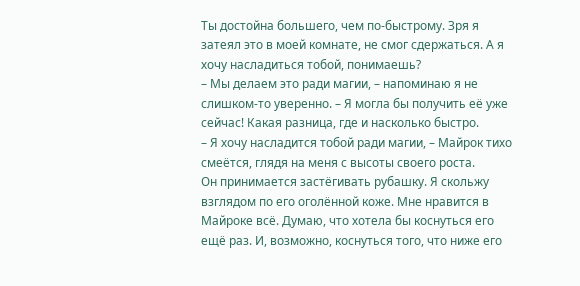Ты достойна большего, чем по-быстрому. Зря я затеял это в моей комнате, не смог сдержаться. А я хочу насладиться тобой, понимаешь?
– Мы делаем это ради магии, – напоминаю я не слишком-то уверенно. – Я могла бы получить её уже сейчас! Какая разница, где и насколько быстро.
– Я хочу насладится тобой ради магии, – Майрок тихо смеётся, глядя на меня с высоты своего роста.
Он принимается застёгивать рубашку. Я скольжу взглядом по его оголённой коже. Мне нравится в Майроке всё. Думаю, что хотела бы коснуться его ещё раз. И, возможно, коснуться того, что ниже его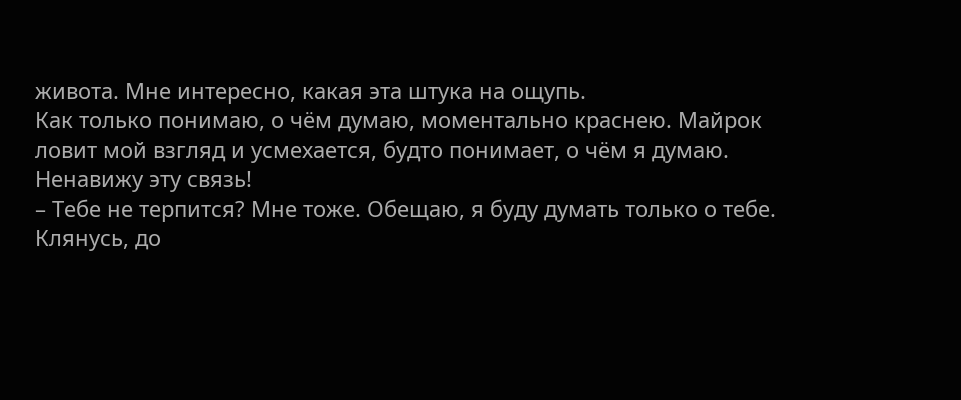живота. Мне интересно, какая эта штука на ощупь.
Как только понимаю, о чём думаю, моментально краснею. Майрок ловит мой взгляд и усмехается, будто понимает, о чём я думаю.
Ненавижу эту связь!
– Тебе не терпится? Мне тоже. Обещаю, я буду думать только о тебе. Клянусь, до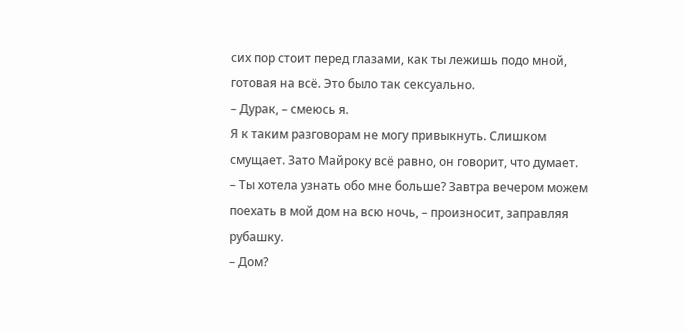сих пор стоит перед глазами, как ты лежишь подо мной, готовая на всё. Это было так сексуально.
– Дурак, – смеюсь я.
Я к таким разговорам не могу привыкнуть. Слишком смущает. Зато Майроку всё равно, он говорит, что думает.
– Ты хотела узнать обо мне больше? Завтра вечером можем поехать в мой дом на всю ночь, – произносит, заправляя рубашку.
– Дом?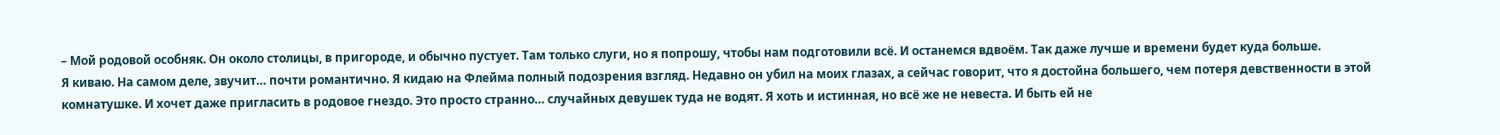– Мой родовой особняк. Он около столицы, в пригороде, и обычно пустует. Там только слуги, но я попрошу, чтобы нам подготовили всё. И останемся вдвоём. Так даже лучше и времени будет куда больше.
Я киваю. На самом деле, звучит… почти романтично. Я кидаю на Флейма полный подозрения взгляд. Недавно он убил на моих глазах, а сейчас говорит, что я достойна большего, чем потеря девственности в этой комнатушке. И хочет даже пригласить в родовое гнездо. Это просто странно… случайных девушек туда не водят. Я хоть и истинная, но всё же не невеста. И быть ей не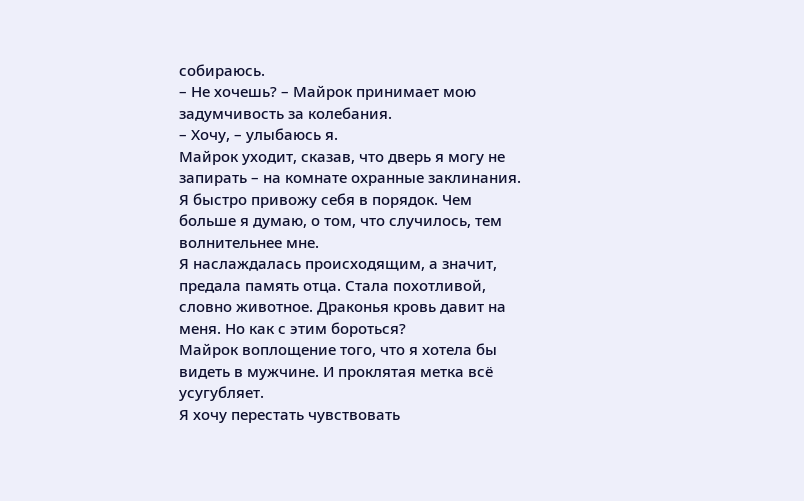собираюсь.
– Не хочешь? – Майрок принимает мою задумчивость за колебания.
– Хочу, – улыбаюсь я.
Майрок уходит, сказав, что дверь я могу не запирать – на комнате охранные заклинания. Я быстро привожу себя в порядок. Чем больше я думаю, о том, что случилось, тем волнительнее мне.
Я наслаждалась происходящим, а значит, предала память отца. Стала похотливой, словно животное. Драконья кровь давит на меня. Но как с этим бороться?
Майрок воплощение того, что я хотела бы видеть в мужчине. И проклятая метка всё усугубляет.
Я хочу перестать чувствовать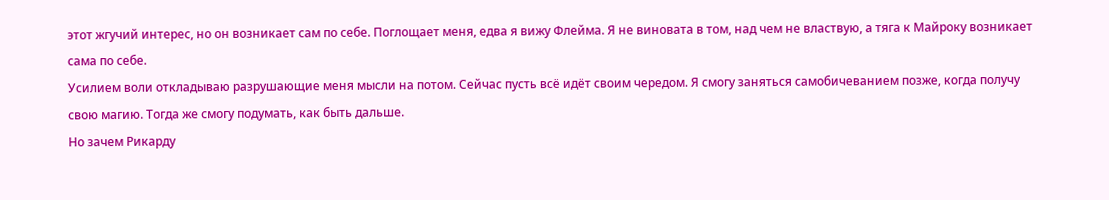этот жгучий интерес, но он возникает сам по себе. Поглощает меня, едва я вижу Флейма. Я не виновата в том, над чем не властвую, а тяга к Майроку возникает сама по себе.
Усилием воли откладываю разрушающие меня мысли на потом. Сейчас пусть всё идёт своим чередом. Я смогу заняться самобичеванием позже, когда получу свою магию. Тогда же смогу подумать, как быть дальше.
Но зачем Рикарду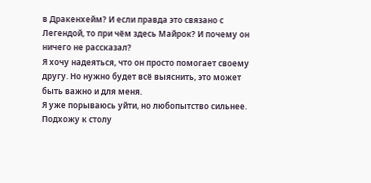в Дракенхейм? И если правда это связано с Легендой, то при чём здесь Майрок? И почему он ничего не рассказал?
Я хочу надеяться, что он просто помогает своему другу. Но нужно будет всё выяснить, это может быть важно и для меня.
Я уже порываюсь уйти, но любопытство сильнее. Подхожу к столу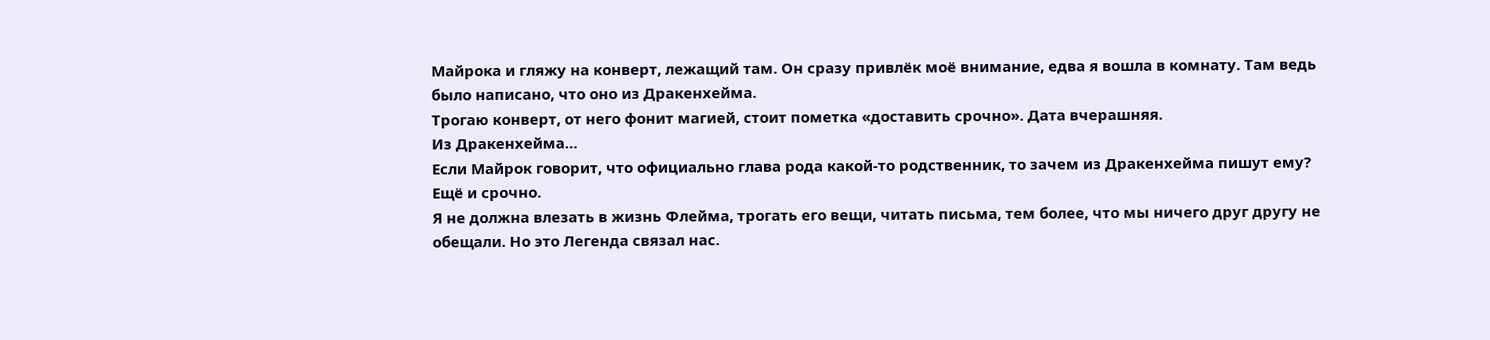Майрока и гляжу на конверт, лежащий там. Он сразу привлёк моё внимание, едва я вошла в комнату. Там ведь было написано, что оно из Дракенхейма.
Трогаю конверт, от него фонит магией, стоит пометка «доставить срочно». Дата вчерашняя.
Из Дракенхейма…
Если Майрок говорит, что официально глава рода какой-то родственник, то зачем из Дракенхейма пишут ему? Ещё и срочно.
Я не должна влезать в жизнь Флейма, трогать его вещи, читать письма, тем более, что мы ничего друг другу не обещали. Но это Легенда связал нас.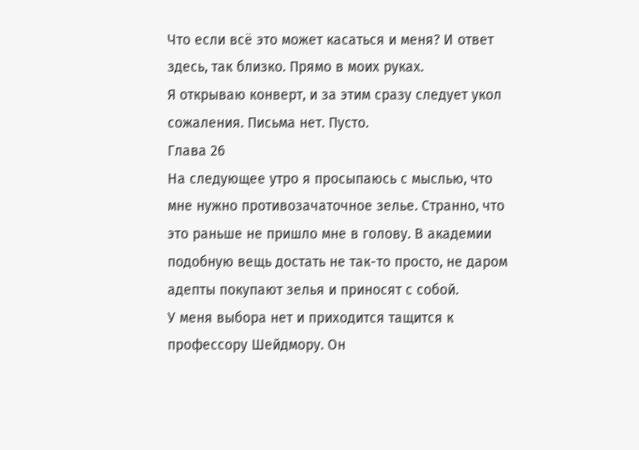Что если всё это может касаться и меня? И ответ здесь, так близко. Прямо в моих руках.
Я открываю конверт, и за этим сразу следует укол сожаления. Письма нет. Пусто.
Глава 26
На следующее утро я просыпаюсь с мыслью, что мне нужно противозачаточное зелье. Странно, что это раньше не пришло мне в голову. В академии подобную вещь достать не так-то просто, не даром адепты покупают зелья и приносят с собой.
У меня выбора нет и приходится тащится к профессору Шейдмору. Он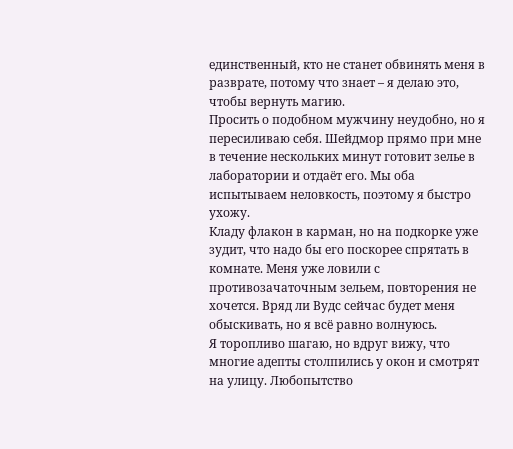единственный, кто не станет обвинять меня в разврате, потому что знает – я делаю это, чтобы вернуть магию.
Просить о подобном мужчину неудобно, но я пересиливаю себя. Шейдмор прямо при мне в течение нескольких минут готовит зелье в лаборатории и отдаёт его. Мы оба испытываем неловкость, поэтому я быстро ухожу.
Кладу флакон в карман, но на подкорке уже зудит, что надо бы его поскорее спрятать в комнате. Меня уже ловили с противозачаточным зельем, повторения не хочется. Вряд ли Вудс сейчас будет меня обыскивать, но я всё равно волнуюсь.
Я торопливо шагаю, но вдруг вижу, что многие адепты столпились у окон и смотрят на улицу. Любопытство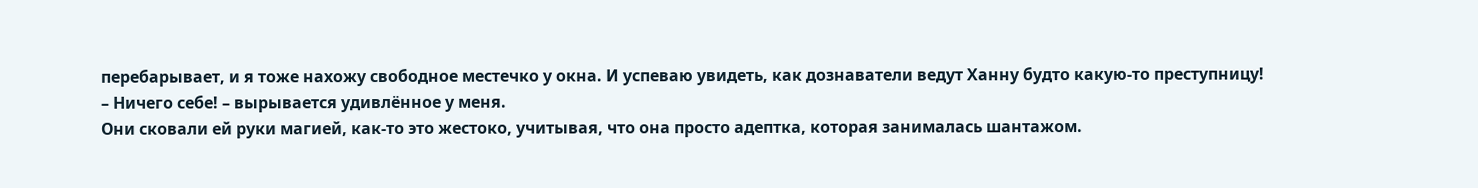перебарывает, и я тоже нахожу свободное местечко у окна. И успеваю увидеть, как дознаватели ведут Ханну будто какую-то преступницу!
– Ничего себе! – вырывается удивлённое у меня.
Они сковали ей руки магией, как-то это жестоко, учитывая, что она просто адептка, которая занималась шантажом.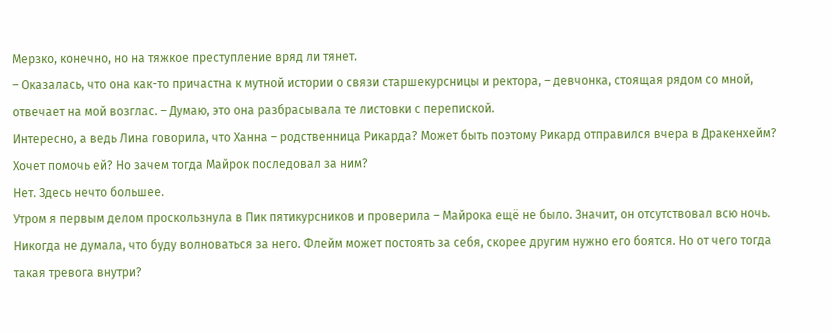Мерзко, конечно, но на тяжкое преступление вряд ли тянет.
– Оказалась, что она как-то причастна к мутной истории о связи старшекурсницы и ректора, – девчонка, стоящая рядом со мной, отвечает на мой возглас. – Думаю, это она разбрасывала те листовки с перепиской.
Интересно, а ведь Лина говорила, что Ханна – родственница Рикарда? Может быть поэтому Рикард отправился вчера в Дракенхейм? Хочет помочь ей? Но зачем тогда Майрок последовал за ним?
Нет. Здесь нечто большее.
Утром я первым делом проскользнула в Пик пятикурсников и проверила – Майрока ещё не было. Значит, он отсутствовал всю ночь. Никогда не думала, что буду волноваться за него. Флейм может постоять за себя, скорее другим нужно его боятся. Но от чего тогда такая тревога внутри?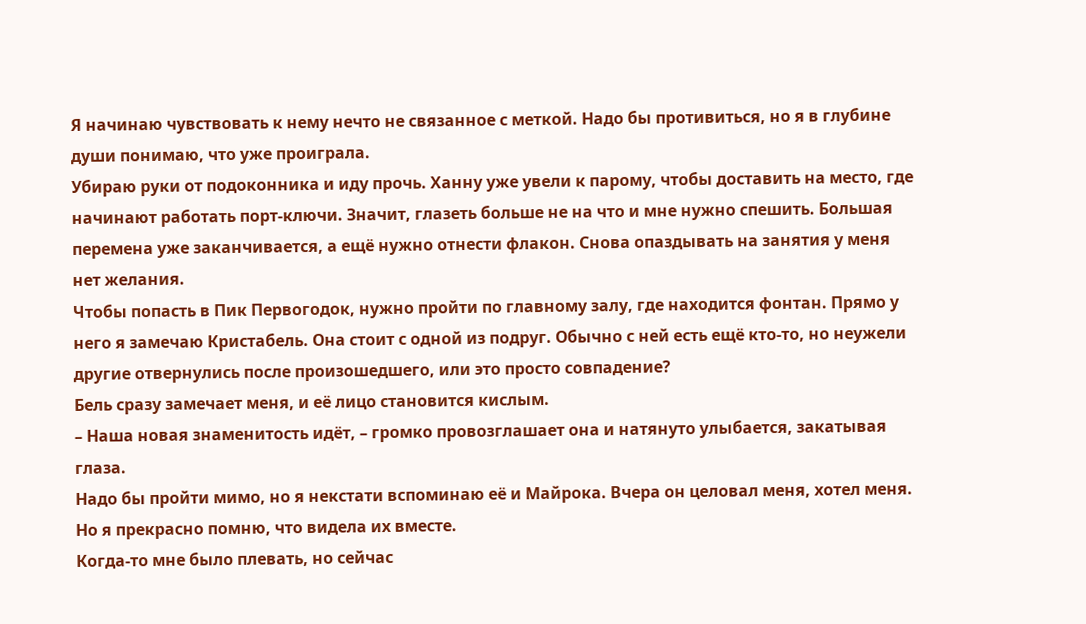Я начинаю чувствовать к нему нечто не связанное с меткой. Надо бы противиться, но я в глубине души понимаю, что уже проиграла.
Убираю руки от подоконника и иду прочь. Ханну уже увели к парому, чтобы доставить на место, где начинают работать порт-ключи. Значит, глазеть больше не на что и мне нужно спешить. Большая перемена уже заканчивается, а ещё нужно отнести флакон. Снова опаздывать на занятия у меня нет желания.
Чтобы попасть в Пик Первогодок, нужно пройти по главному залу, где находится фонтан. Прямо у него я замечаю Кристабель. Она стоит с одной из подруг. Обычно с ней есть ещё кто-то, но неужели другие отвернулись после произошедшего, или это просто совпадение?
Бель сразу замечает меня, и её лицо становится кислым.
– Наша новая знаменитость идёт, – громко провозглашает она и натянуто улыбается, закатывая глаза.
Надо бы пройти мимо, но я некстати вспоминаю её и Майрока. Вчера он целовал меня, хотел меня. Но я прекрасно помню, что видела их вместе.
Когда-то мне было плевать, но сейчас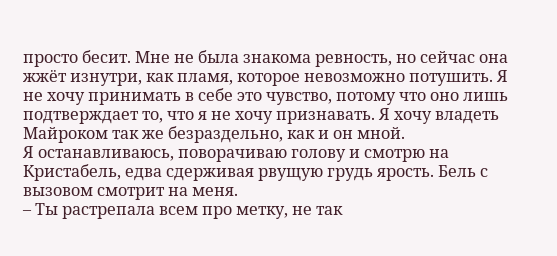просто бесит. Мне не была знакома ревность, но сейчас она жжёт изнутри, как пламя, которое невозможно потушить. Я не хочу принимать в себе это чувство, потому что оно лишь подтверждает то, что я не хочу признавать. Я хочу владеть Майроком так же безраздельно, как и он мной.
Я останавливаюсь, поворачиваю голову и смотрю на Кристабель, едва сдерживая рвущую грудь ярость. Бель с вызовом смотрит на меня.
– Ты растрепала всем про метку, не так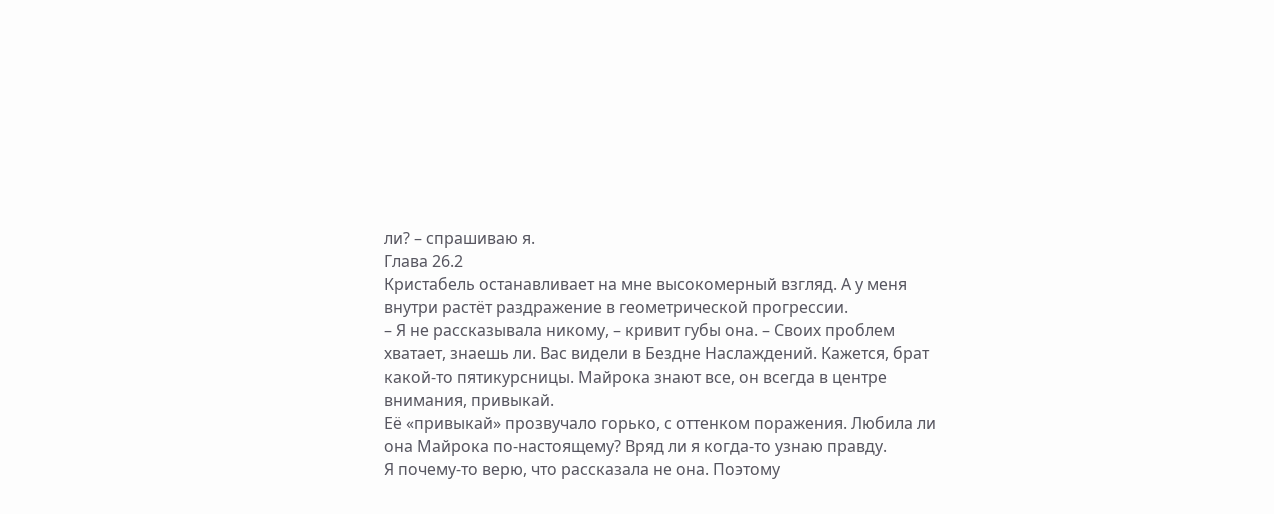ли? – спрашиваю я.
Глава 26.2
Кристабель останавливает на мне высокомерный взгляд. А у меня внутри растёт раздражение в геометрической прогрессии.
– Я не рассказывала никому, – кривит губы она. – Своих проблем хватает, знаешь ли. Вас видели в Бездне Наслаждений. Кажется, брат какой-то пятикурсницы. Майрока знают все, он всегда в центре внимания, привыкай.
Её «привыкай» прозвучало горько, с оттенком поражения. Любила ли она Майрока по-настоящему? Вряд ли я когда-то узнаю правду.
Я почему-то верю, что рассказала не она. Поэтому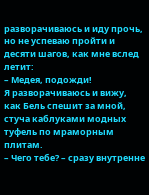разворачиваюсь и иду прочь, но не успеваю пройти и десяти шагов, как мне вслед летит:
– Медея, подожди!
Я разворачиваюсь и вижу, как Бель спешит за мной, стуча каблуками модных туфель по мраморным плитам.
– Чего тебе? – сразу внутренне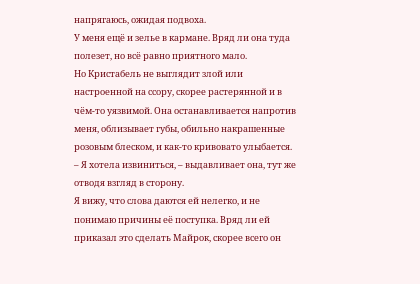напрягаюсь, ожидая подвоха.
У меня ещё и зелье в кармане. Вряд ли она туда полезет, но всё равно приятного мало.
Но Кристабель не выглядит злой или настроенной на ссору, скорее растерянной и в чём-то уязвимой. Она останавливается напротив меня, облизывает губы, обильно накрашенные розовым блеском, и как-то кривовато улыбается.
– Я хотела извиниться, – выдавливает она, тут же отводя взгляд в сторону.
Я вижу, что слова даются ей нелегко, и не понимаю причины её поступка. Вряд ли ей приказал это сделать Майрок, скорее всего он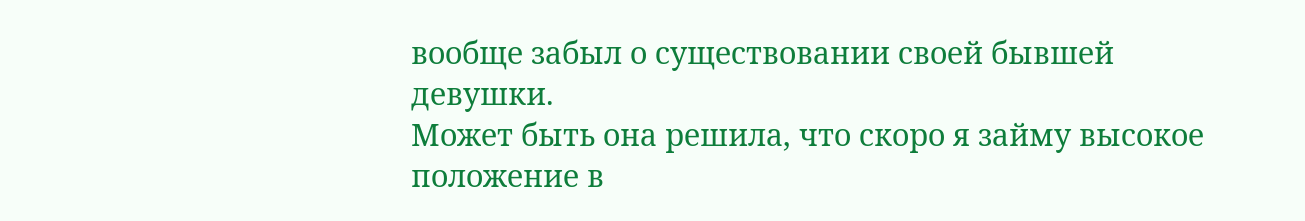вообще забыл о существовании своей бывшей девушки.
Может быть она решила, что скоро я займу высокое положение в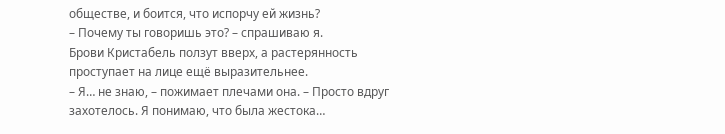обществе, и боится, что испорчу ей жизнь?
– Почему ты говоришь это? – спрашиваю я.
Брови Кристабель ползут вверх, а растерянность проступает на лице ещё выразительнее.
– Я… не знаю, – пожимает плечами она. – Просто вдруг захотелось. Я понимаю, что была жестока…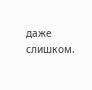даже слишком.